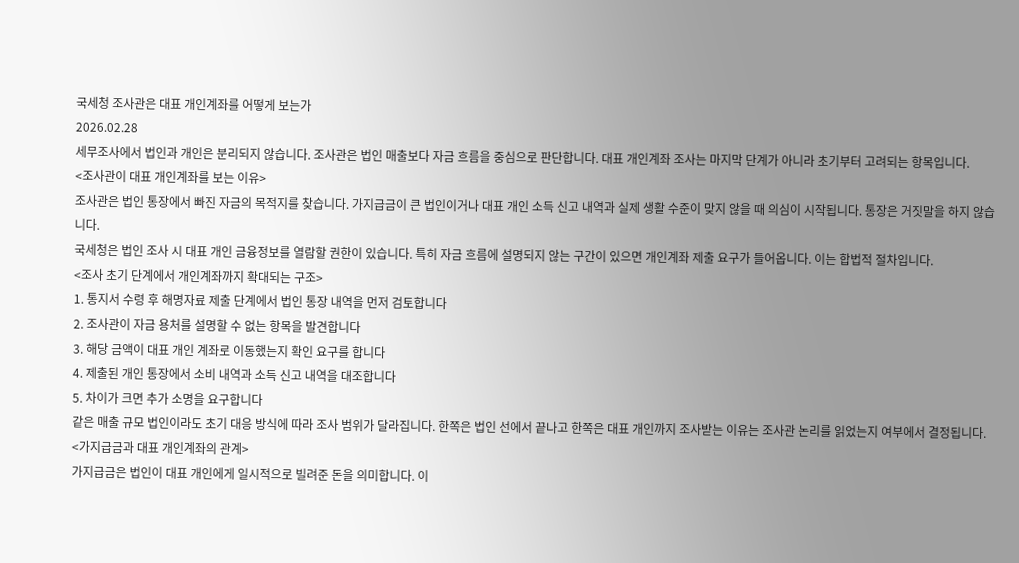국세청 조사관은 대표 개인계좌를 어떻게 보는가
2026.02.28
세무조사에서 법인과 개인은 분리되지 않습니다. 조사관은 법인 매출보다 자금 흐름을 중심으로 판단합니다. 대표 개인계좌 조사는 마지막 단계가 아니라 초기부터 고려되는 항목입니다.
<조사관이 대표 개인계좌를 보는 이유>
조사관은 법인 통장에서 빠진 자금의 목적지를 찾습니다. 가지급금이 큰 법인이거나 대표 개인 소득 신고 내역과 실제 생활 수준이 맞지 않을 때 의심이 시작됩니다. 통장은 거짓말을 하지 않습니다.
국세청은 법인 조사 시 대표 개인 금융정보를 열람할 권한이 있습니다. 특히 자금 흐름에 설명되지 않는 구간이 있으면 개인계좌 제출 요구가 들어옵니다. 이는 합법적 절차입니다.
<조사 초기 단계에서 개인계좌까지 확대되는 구조>
1. 통지서 수령 후 해명자료 제출 단계에서 법인 통장 내역을 먼저 검토합니다
2. 조사관이 자금 용처를 설명할 수 없는 항목을 발견합니다
3. 해당 금액이 대표 개인 계좌로 이동했는지 확인 요구를 합니다
4. 제출된 개인 통장에서 소비 내역과 소득 신고 내역을 대조합니다
5. 차이가 크면 추가 소명을 요구합니다
같은 매출 규모 법인이라도 초기 대응 방식에 따라 조사 범위가 달라집니다. 한쪽은 법인 선에서 끝나고 한쪽은 대표 개인까지 조사받는 이유는 조사관 논리를 읽었는지 여부에서 결정됩니다.
<가지급금과 대표 개인계좌의 관계>
가지급금은 법인이 대표 개인에게 일시적으로 빌려준 돈을 의미합니다. 이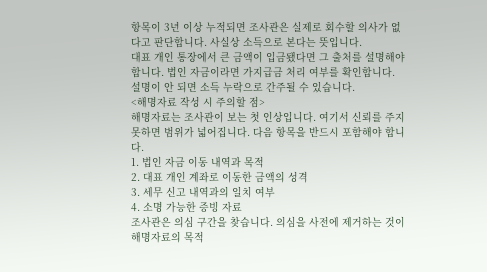항목이 3년 이상 누적되면 조사관은 실제로 회수할 의사가 없다고 판단합니다. 사실상 소득으로 본다는 뜻입니다.
대표 개인 통장에서 큰 금액이 입금됐다면 그 출처를 설명해야 합니다. 법인 자금이라면 가지급금 처리 여부를 확인합니다. 설명이 안 되면 소득 누락으로 간주될 수 있습니다.
<해명자료 작성 시 주의할 점>
해명자료는 조사관이 보는 첫 인상입니다. 여기서 신뢰를 주지 못하면 범위가 넓어집니다. 다음 항목을 반드시 포함해야 합니다.
1. 법인 자금 이동 내역과 목적
2. 대표 개인 계좌로 이동한 금액의 성격
3. 세무 신고 내역과의 일치 여부
4. 소명 가능한 증빙 자료
조사관은 의심 구간을 찾습니다. 의심을 사전에 제거하는 것이 해명자료의 목적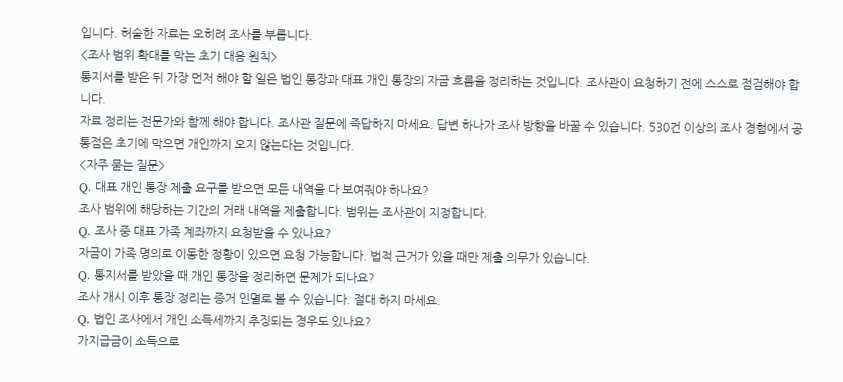입니다. 허술한 자료는 오히려 조사를 부릅니다.
<조사 범위 확대를 막는 초기 대응 원칙>
통지서를 받은 뒤 가장 먼저 해야 할 일은 법인 통장과 대표 개인 통장의 자금 흐름을 정리하는 것입니다. 조사관이 요청하기 전에 스스로 점검해야 합니다.
자료 정리는 전문가와 함께 해야 합니다. 조사관 질문에 즉답하지 마세요. 답변 하나가 조사 방향을 바꿀 수 있습니다. 530건 이상의 조사 경험에서 공통점은 초기에 막으면 개인까지 오지 않는다는 것입니다.
<자주 묻는 질문>
Q. 대표 개인 통장 제출 요구를 받으면 모든 내역을 다 보여줘야 하나요?
조사 범위에 해당하는 기간의 거래 내역을 제출합니다. 범위는 조사관이 지정합니다.
Q. 조사 중 대표 가족 계좌까지 요청받을 수 있나요?
자금이 가족 명의로 이동한 정황이 있으면 요청 가능합니다. 법적 근거가 있을 때만 제출 의무가 있습니다.
Q. 통지서를 받았을 때 개인 통장을 정리하면 문제가 되나요?
조사 개시 이후 통장 정리는 증거 인멸로 볼 수 있습니다. 절대 하지 마세요.
Q. 법인 조사에서 개인 소득세까지 추징되는 경우도 있나요?
가지급금이 소득으로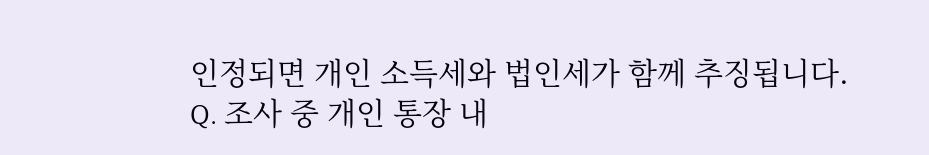인정되면 개인 소득세와 법인세가 함께 추징됩니다.
Q. 조사 중 개인 통장 내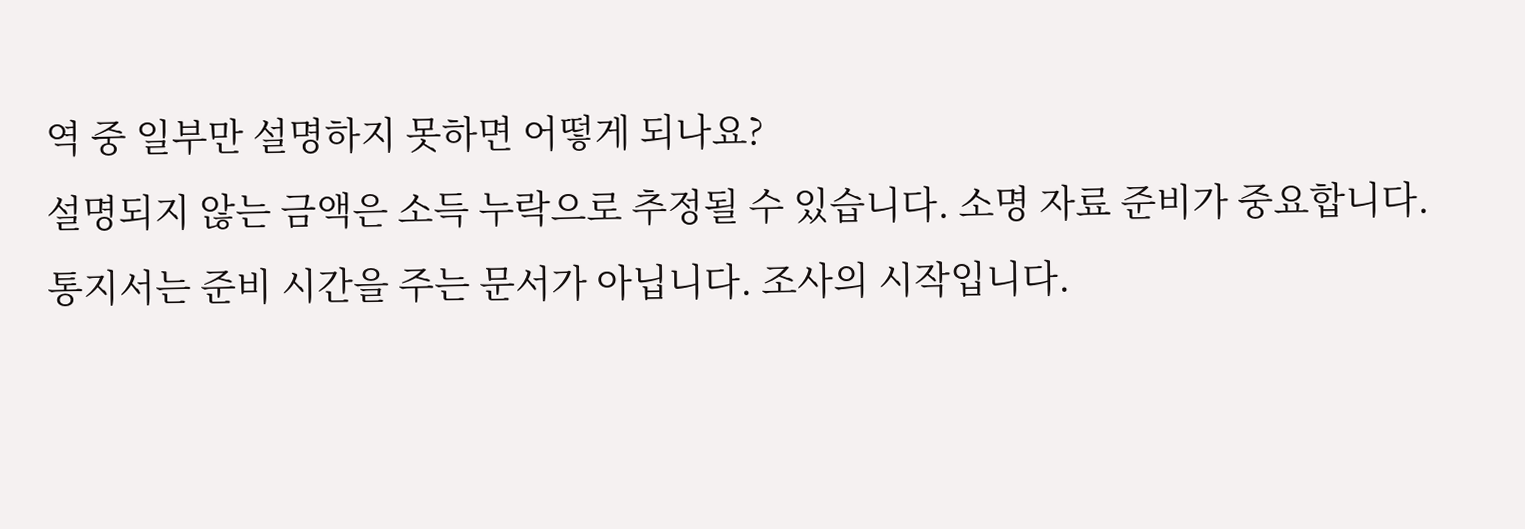역 중 일부만 설명하지 못하면 어떻게 되나요?
설명되지 않는 금액은 소득 누락으로 추정될 수 있습니다. 소명 자료 준비가 중요합니다.
통지서는 준비 시간을 주는 문서가 아닙니다. 조사의 시작입니다.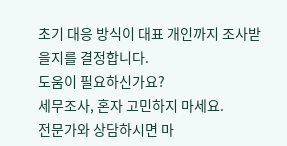초기 대응 방식이 대표 개인까지 조사받을지를 결정합니다.
도움이 필요하신가요?
세무조사, 혼자 고민하지 마세요.
전문가와 상담하시면 마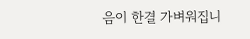음이 한결 가벼워집니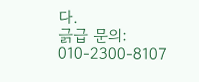다.
긁급 문의: 010-2300-8107